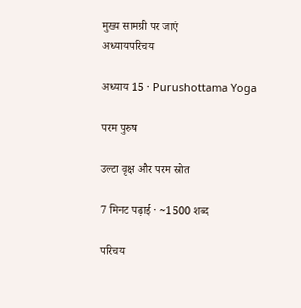मुख्य सामग्री पर जाएं
अध्यायपरिचय

अध्याय 15 · Purushottama Yoga

परम पुरुष

उल्टा वृक्ष और परम स्रोत

7 मिनट पढ़ाई · ~1500 शब्द

परिचय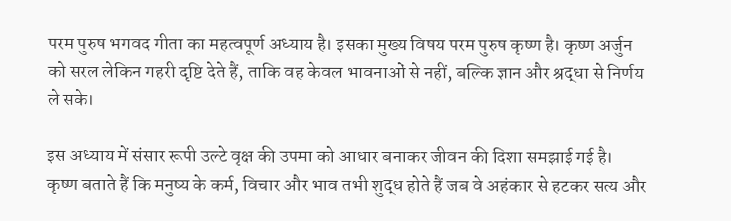परम पुरुष भगवद गीता का महत्वपूर्ण अध्याय है। इसका मुख्य विषय परम पुरुष कृष्ण है। कृष्ण अर्जुन को सरल लेकिन गहरी दृष्टि देते हैं, ताकि वह केवल भावनाओं से नहीं, बल्कि ज्ञान और श्रद्धा से निर्णय ले सके।

इस अध्याय में संसार रूपी उल्टे वृक्ष की उपमा को आधार बनाकर जीवन की दिशा समझाई गई है। कृष्ण बताते हैं कि मनुष्य के कर्म, विचार और भाव तभी शुद्ध होते हैं जब वे अहंकार से हटकर सत्य और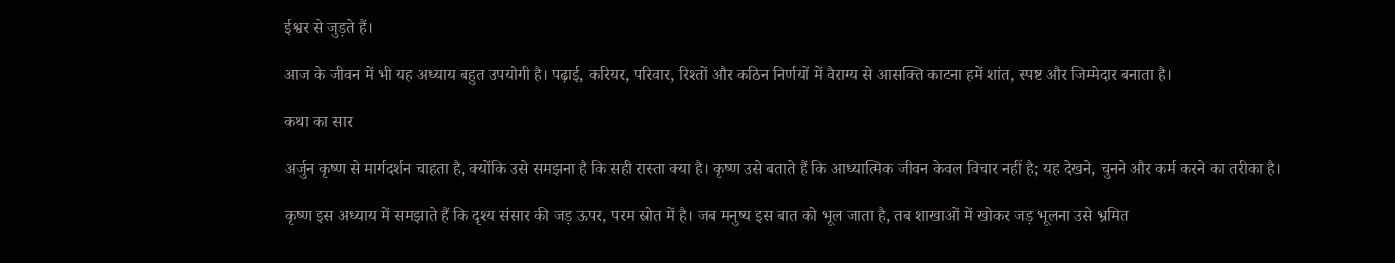ईश्वर से जुड़ते हैं।

आज के जीवन में भी यह अध्याय बहुत उपयोगी है। पढ़ाई, करियर, परिवार, रिश्तों और कठिन निर्णयों में वैराग्य से आसक्ति काटना हमें शांत, स्पष्ट और जिम्मेदार बनाता है।

कथा का सार

अर्जुन कृष्ण से मार्गदर्शन चाहता है, क्योंकि उसे समझना है कि सही रास्ता क्या है। कृष्ण उसे बताते हैं कि आध्यात्मिक जीवन केवल विचार नहीं है; यह देखने, चुनने और कर्म करने का तरीका है।

कृष्ण इस अध्याय में समझाते हैं कि दृश्य संसार की जड़ ऊपर, परम स्रोत में है। जब मनुष्य इस बात को भूल जाता है, तब शाखाओं में खोकर जड़ भूलना उसे भ्रमित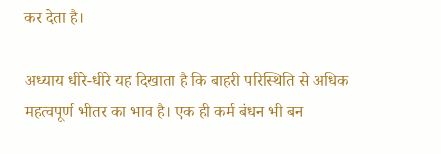कर देता है।

अध्याय धीरे-धीरे यह दिखाता है कि बाहरी परिस्थिति से अधिक महत्वपूर्ण भीतर का भाव है। एक ही कर्म बंधन भी बन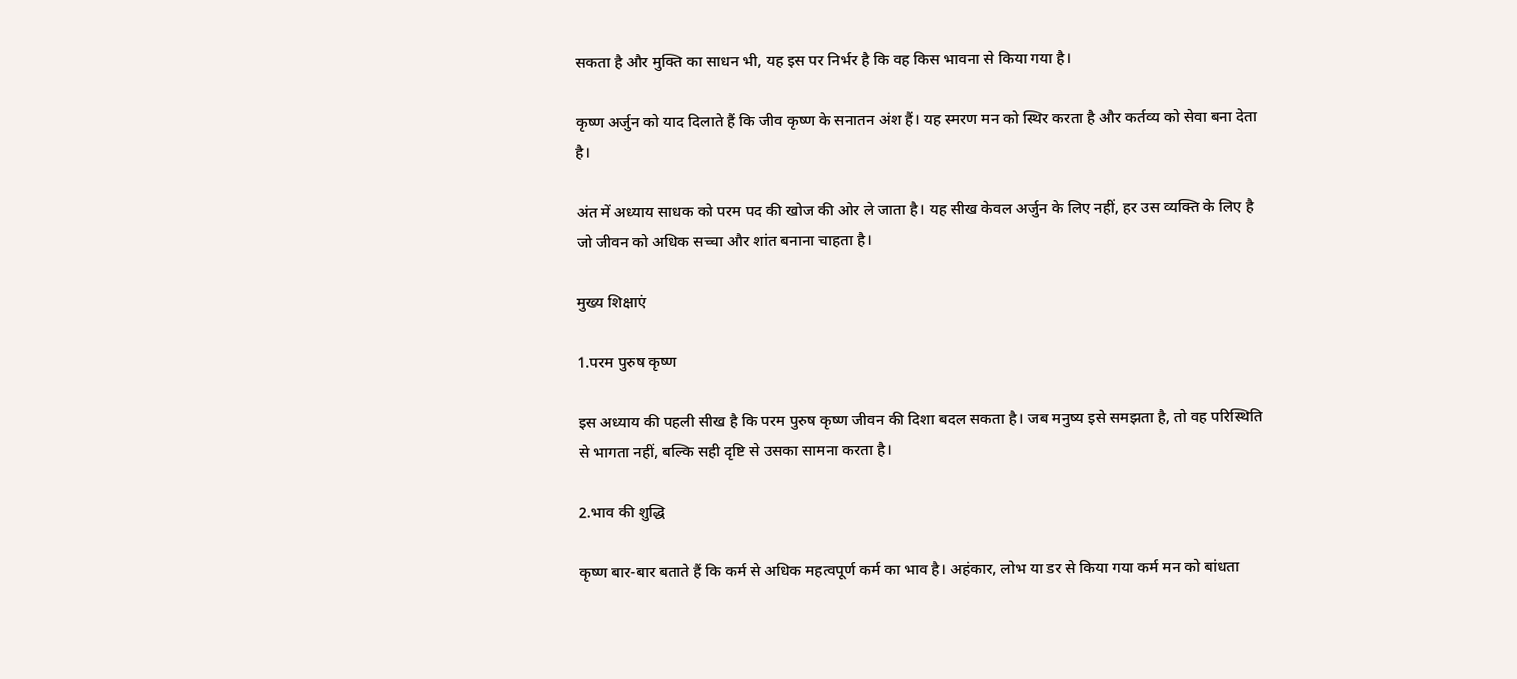सकता है और मुक्ति का साधन भी, यह इस पर निर्भर है कि वह किस भावना से किया गया है।

कृष्ण अर्जुन को याद दिलाते हैं कि जीव कृष्ण के सनातन अंश हैं। यह स्मरण मन को स्थिर करता है और कर्तव्य को सेवा बना देता है।

अंत में अध्याय साधक को परम पद की खोज की ओर ले जाता है। यह सीख केवल अर्जुन के लिए नहीं, हर उस व्यक्ति के लिए है जो जीवन को अधिक सच्चा और शांत बनाना चाहता है।

मुख्य शिक्षाएं

1.परम पुरुष कृष्ण

इस अध्याय की पहली सीख है कि परम पुरुष कृष्ण जीवन की दिशा बदल सकता है। जब मनुष्य इसे समझता है, तो वह परिस्थिति से भागता नहीं, बल्कि सही दृष्टि से उसका सामना करता है।

2.भाव की शुद्धि

कृष्ण बार-बार बताते हैं कि कर्म से अधिक महत्वपूर्ण कर्म का भाव है। अहंकार, लोभ या डर से किया गया कर्म मन को बांधता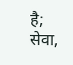है; सेवा,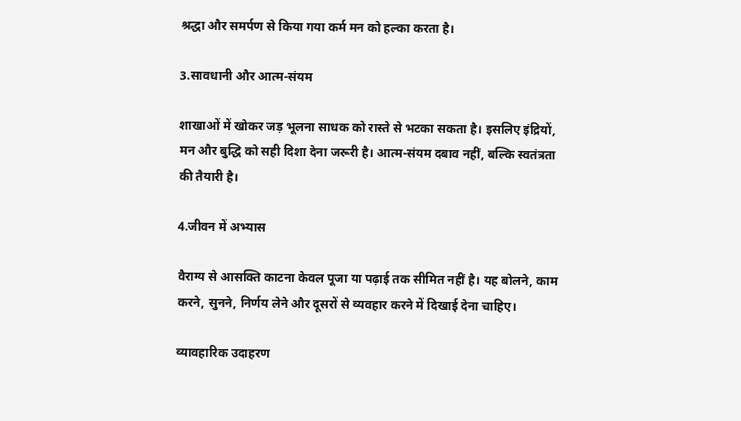श्रद्धा और समर्पण से किया गया कर्म मन को हल्का करता है।

3.सावधानी और आत्म-संयम

शाखाओं में खोकर जड़ भूलना साधक को रास्ते से भटका सकता है। इसलिए इंद्रियों, मन और बुद्धि को सही दिशा देना जरूरी है। आत्म-संयम दबाव नहीं, बल्कि स्वतंत्रता की तैयारी है।

4.जीवन में अभ्यास

वैराग्य से आसक्ति काटना केवल पूजा या पढ़ाई तक सीमित नहीं है। यह बोलने, काम करने, सुनने, निर्णय लेने और दूसरों से व्यवहार करने में दिखाई देना चाहिए।

व्यावहारिक उदाहरण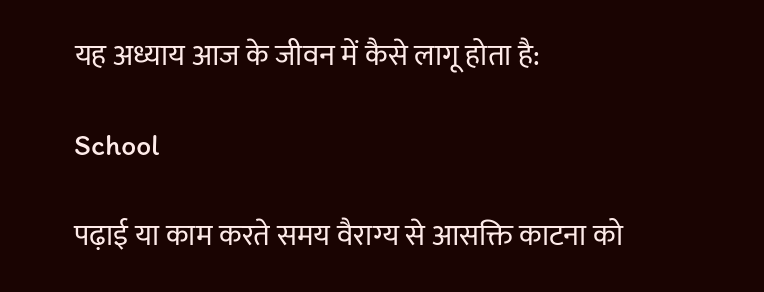यह अध्याय आज के जीवन में कैसे लागू होता है:

School

पढ़ाई या काम करते समय वैराग्य से आसक्ति काटना को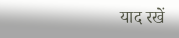याद रखें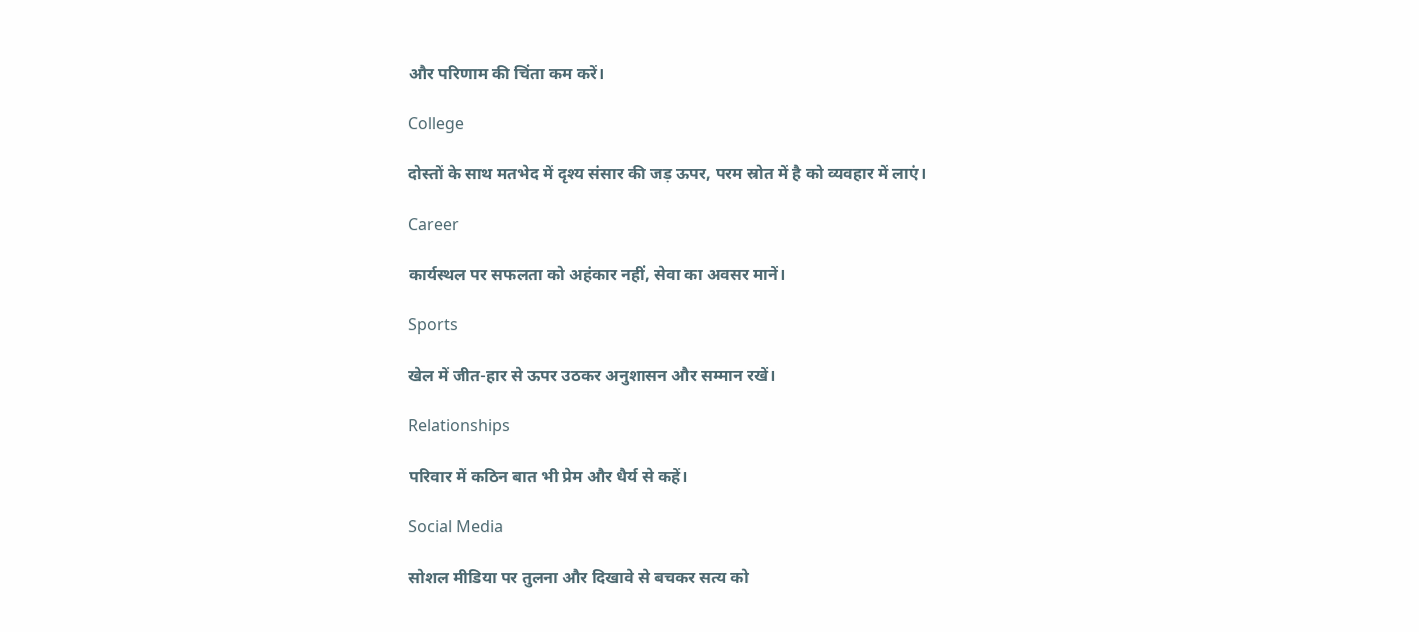और परिणाम की चिंता कम करें।

College

दोस्तों के साथ मतभेद में दृश्य संसार की जड़ ऊपर, परम स्रोत में है को व्यवहार में लाएं।

Career

कार्यस्थल पर सफलता को अहंकार नहीं, सेवा का अवसर मानें।

Sports

खेल में जीत-हार से ऊपर उठकर अनुशासन और सम्मान रखें।

Relationships

परिवार में कठिन बात भी प्रेम और धैर्य से कहें।

Social Media

सोशल मीडिया पर तुलना और दिखावे से बचकर सत्य को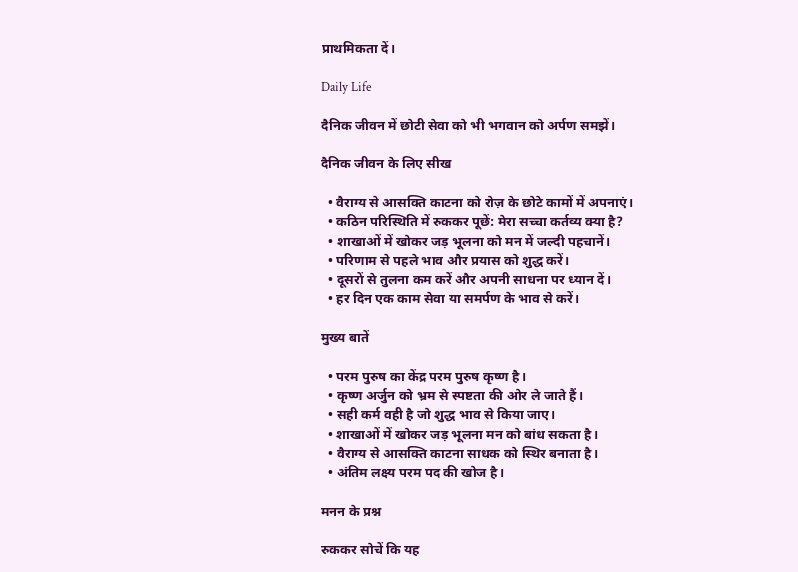प्राथमिकता दें।

Daily Life

दैनिक जीवन में छोटी सेवा को भी भगवान को अर्पण समझें।

दैनिक जीवन के लिए सीख

  • वैराग्य से आसक्ति काटना को रोज़ के छोटे कामों में अपनाएं।
  • कठिन परिस्थिति में रुककर पूछें: मेरा सच्चा कर्तव्य क्या है?
  • शाखाओं में खोकर जड़ भूलना को मन में जल्दी पहचानें।
  • परिणाम से पहले भाव और प्रयास को शुद्ध करें।
  • दूसरों से तुलना कम करें और अपनी साधना पर ध्यान दें।
  • हर दिन एक काम सेवा या समर्पण के भाव से करें।

मुख्य बातें

  • परम पुरुष का केंद्र परम पुरुष कृष्ण है।
  • कृष्ण अर्जुन को भ्रम से स्पष्टता की ओर ले जाते हैं।
  • सही कर्म वही है जो शुद्ध भाव से किया जाए।
  • शाखाओं में खोकर जड़ भूलना मन को बांध सकता है।
  • वैराग्य से आसक्ति काटना साधक को स्थिर बनाता है।
  • अंतिम लक्ष्य परम पद की खोज है।

मनन के प्रश्न

रुककर सोचें कि यह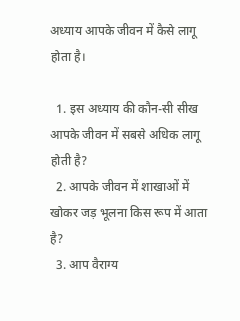अध्याय आपके जीवन में कैसे लागू होता है।

  1. इस अध्याय की कौन-सी सीख आपके जीवन में सबसे अधिक लागू होती है?
  2. आपके जीवन में शाखाओं में खोकर जड़ भूलना किस रूप में आता है?
  3. आप वैराग्य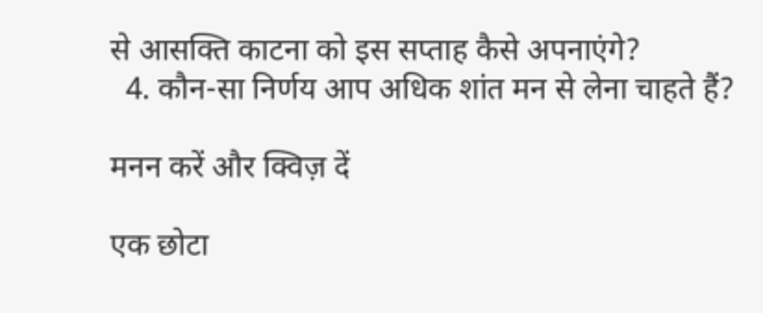से आसक्ति काटना को इस सप्ताह कैसे अपनाएंगे?
  4. कौन-सा निर्णय आप अधिक शांत मन से लेना चाहते हैं?

मनन करें और क्विज़ दें

एक छोटा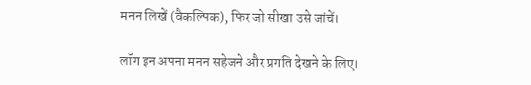मनन लिखें (वैकल्पिक), फिर जो सीखा उसे जांचें।

लॉग इन अपना मनन सहेजने और प्रगति देखने के लिए।